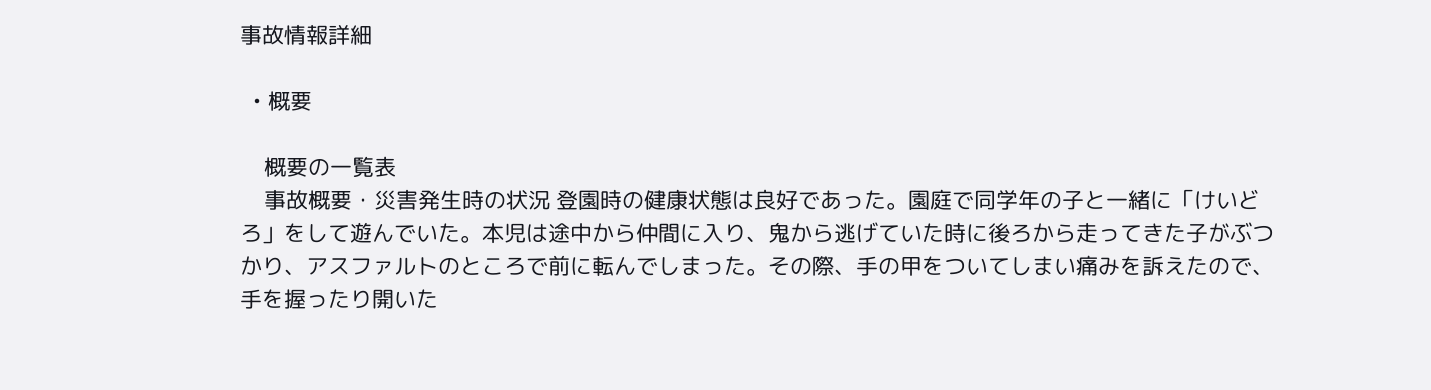事故情報詳細

  • 概要

    概要の一覧表
    事故概要・災害発生時の状況 登園時の健康状態は良好であった。園庭で同学年の子と一緒に「けいどろ」をして遊んでいた。本児は途中から仲間に入り、鬼から逃げていた時に後ろから走ってきた子がぶつかり、アスファルトのところで前に転んでしまった。その際、手の甲をついてしまい痛みを訴えたので、手を握ったり開いた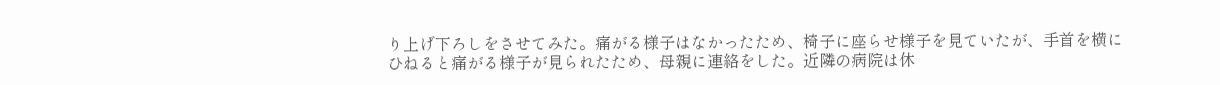り上げ下ろしをさせてみた。痛がる様子はなかったため、椅子に座らせ様子を見ていたが、手首を横にひねると痛がる様子が見られたため、母親に連絡をした。近隣の病院は休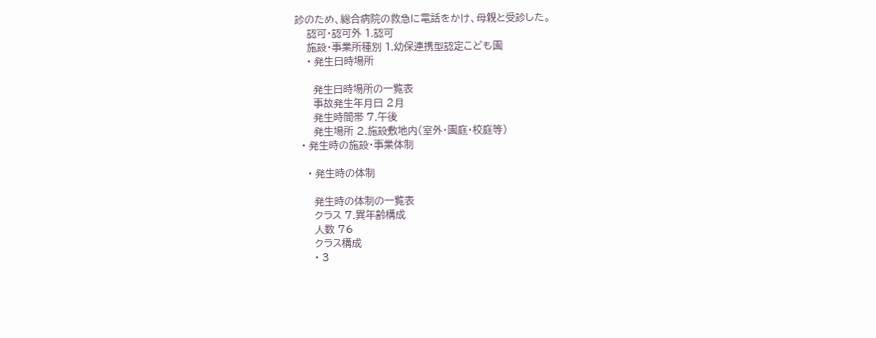診のため、総合病院の救急に電話をかけ、母親と受診した。
    認可・認可外 1.認可
    施設・事業所種別 1.幼保連携型認定こども園
    • 発生日時場所

      発生日時場所の一覧表
      事故発生年月日 2月
      発生時間帯 7.午後
      発生場所 2.施設敷地内(室外・園庭・校庭等)
  • 発生時の施設・事業体制

    • 発生時の体制

      発生時の体制の一覧表
      クラス 7.異年齢構成
      人数 76
      クラス構成
      • 3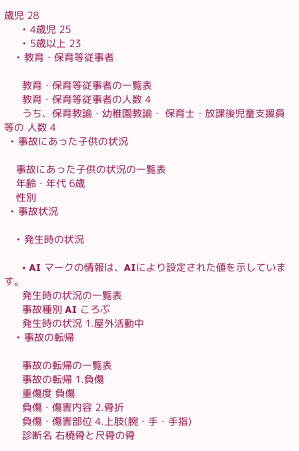歳児 28
      • 4歳児 25
      • 5歳以上 23
    • 教育・保育等従事者

      教育・保育等従事者の一覧表
      教育・保育等従事者の人数 4
      うち、保育教諭・幼稚園教諭・ 保育士・放課後児童支援員等の 人数 4
  • 事故にあった子供の状況

    事故にあった子供の状況の一覧表
    年齢・年代 6歳
    性別
  • 事故状況

    • 発生時の状況

      • AI マークの情報は、AIにより設定された値を示しています。
      発生時の状況の一覧表
      事故種別 AI ころぶ
      発生時の状況 1.屋外活動中
    • 事故の転帰

      事故の転帰の一覧表
      事故の転帰 1.負傷
      重傷度 負傷
      負傷・傷害内容 2.骨折
      負傷・傷害部位 4.上肢(腕・手・手指)
      診断名 右橈骨と尺骨の骨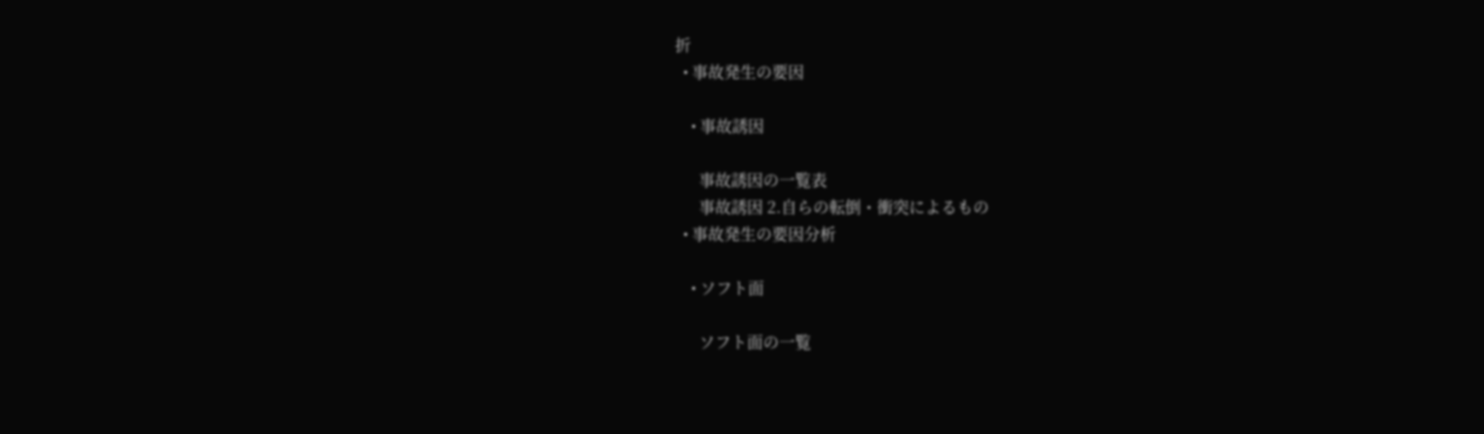折
  • 事故発生の要因

    • 事故誘因

      事故誘因の一覧表
      事故誘因 2.自らの転倒・衝突によるもの
  • 事故発生の要因分析

    • ソフト面

      ソフト面の一覧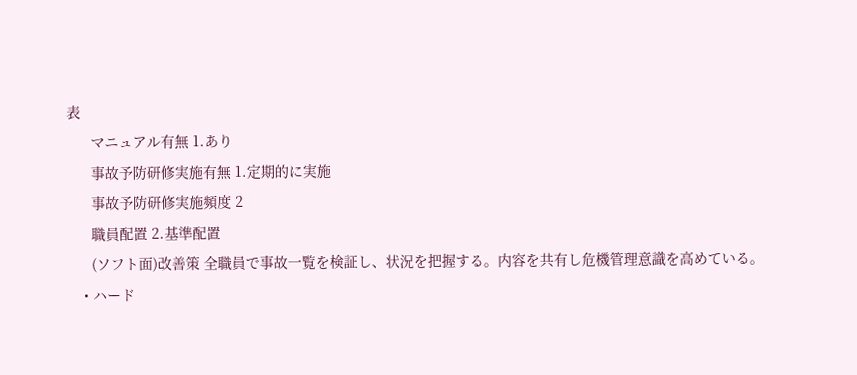表
      マニュアル有無 1.あり
      事故予防研修実施有無 1.定期的に実施
      事故予防研修実施頻度 2
      職員配置 2.基準配置
      (ソフト面)改善策 全職員で事故一覧を検証し、状況を把握する。内容を共有し危機管理意識を高めている。
    • ハード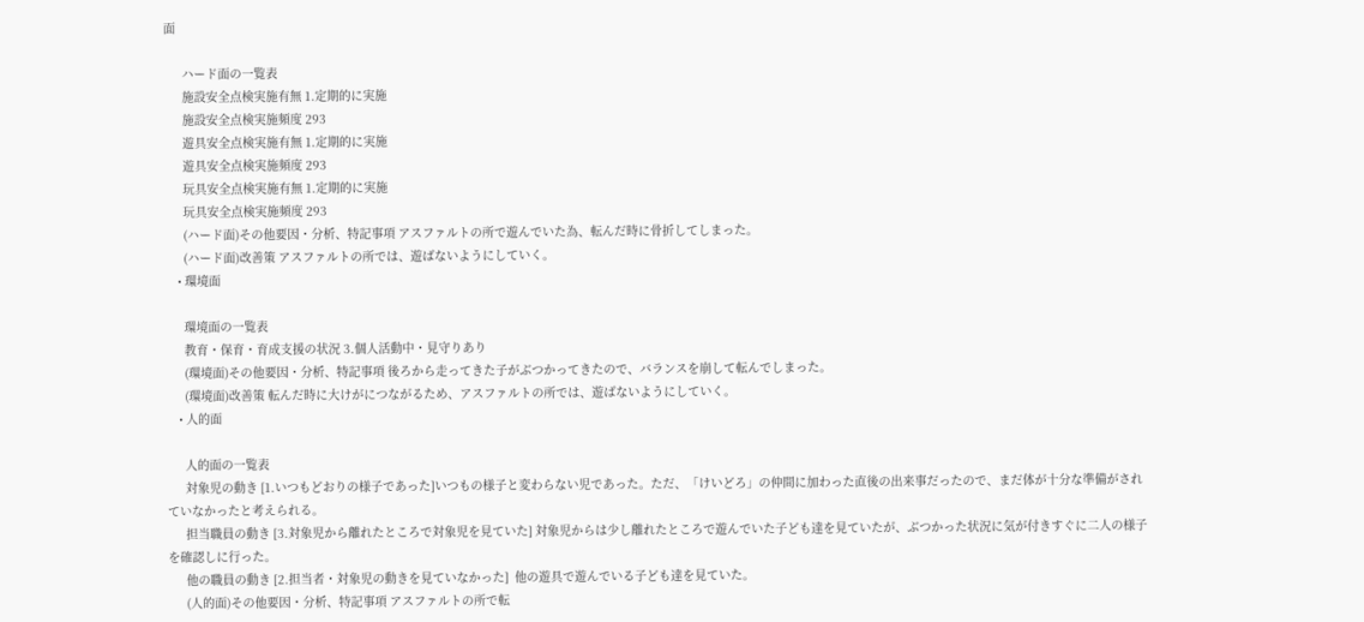面

      ハード面の一覧表
      施設安全点検実施有無 1.定期的に実施
      施設安全点検実施頻度 293
      遊具安全点検実施有無 1.定期的に実施
      遊具安全点検実施頻度 293
      玩具安全点検実施有無 1.定期的に実施
      玩具安全点検実施頻度 293
      (ハード面)その他要因・分析、特記事項 アスファルトの所で遊んでいた為、転んだ時に骨折してしまった。
      (ハード面)改善策 アスファルトの所では、遊ばないようにしていく。
    • 環境面

      環境面の一覧表
      教育・保育・育成支援の状況 3.個人活動中・見守りあり
      (環境面)その他要因・分析、特記事項 後ろから走ってきた子がぶつかってきたので、バランスを崩して転んでしまった。
      (環境面)改善策 転んだ時に大けがにつながるため、アスファルトの所では、遊ばないようにしていく。
    • 人的面

      人的面の一覧表
      対象児の動き [1.いつもどおりの様子であった]いつもの様子と変わらない児であった。ただ、「けいどろ」の仲間に加わった直後の出来事だったので、まだ体が十分な準備がされていなかったと考えられる。
      担当職員の動き [3.対象児から離れたところで対象児を見ていた] 対象児からは少し離れたところで遊んでいた子ども達を見ていたが、ぶつかった状況に気が付きすぐに二人の様子を確認しに行った。
      他の職員の動き [2.担当者・対象児の動きを見ていなかった]  他の遊具で遊んでいる子ども達を見ていた。
      (人的面)その他要因・分析、特記事項 アスファルトの所で転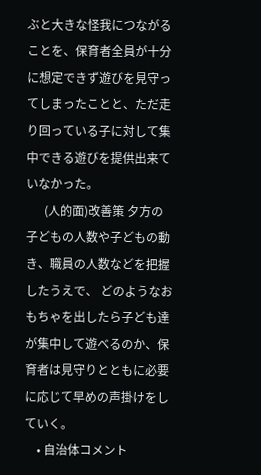ぶと大きな怪我につながることを、保育者全員が十分に想定できず遊びを見守ってしまったことと、ただ走り回っている子に対して集中できる遊びを提供出来ていなかった。
      (人的面)改善策 夕方の子どもの人数や子どもの動き、職員の人数などを把握したうえで、 どのようなおもちゃを出したら子ども達が集中して遊べるのか、保育者は見守りとともに必要に応じて早めの声掛けをしていく。
    • 自治体コメント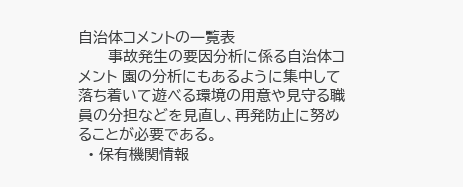自治体コメントの一覧表
      事故発生の要因分析に係る自治体コメント 園の分析にもあるように集中して落ち着いて遊べる環境の用意や見守る職員の分担などを見直し、再発防止に努めることが必要である。
  • 保有機関情報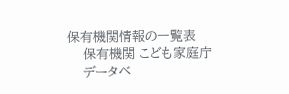保有機関情報の一覧表
    保有機関 こども家庭庁
    データベ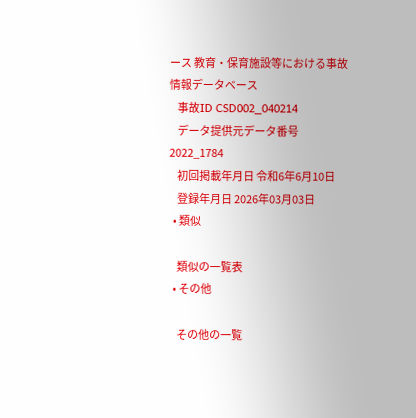ース 教育・保育施設等における事故情報データベース
    事故ID CSD002_040214
    データ提供元データ番号 2022_1784
    初回掲載年月日 令和6年6月10日
    登録年月日 2026年03月03日
  • 類似

    類似の一覧表
  • その他

    その他の一覧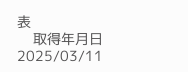表
    取得年月日 2025/03/11